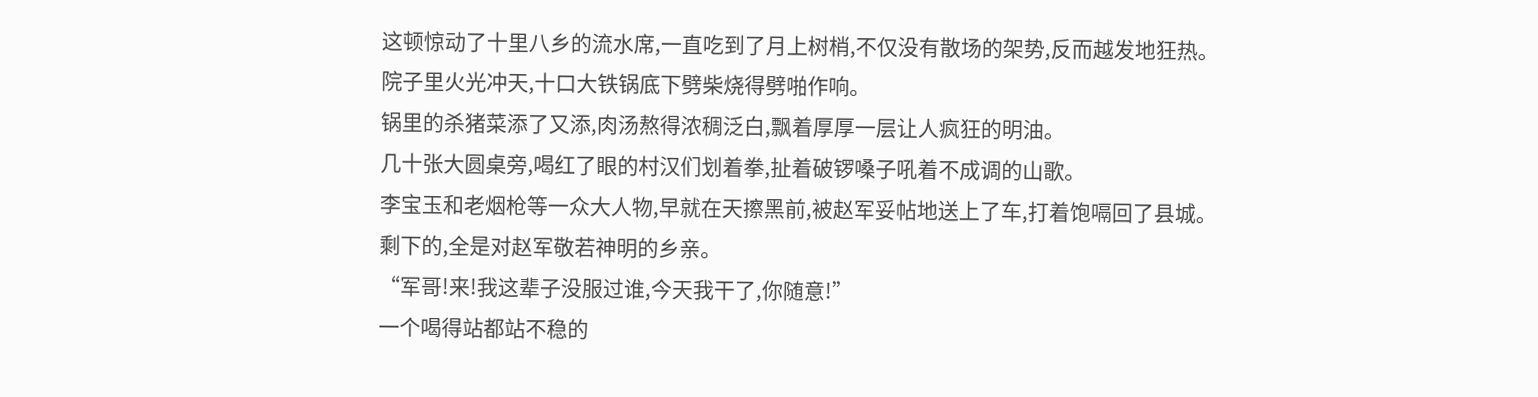这顿惊动了十里八乡的流水席,一直吃到了月上树梢,不仅没有散场的架势,反而越发地狂热。
院子里火光冲天,十口大铁锅底下劈柴烧得劈啪作响。
锅里的杀猪菜添了又添,肉汤熬得浓稠泛白,飘着厚厚一层让人疯狂的明油。
几十张大圆桌旁,喝红了眼的村汉们划着拳,扯着破锣嗓子吼着不成调的山歌。
李宝玉和老烟枪等一众大人物,早就在天擦黑前,被赵军妥帖地送上了车,打着饱嗝回了县城。
剩下的,全是对赵军敬若神明的乡亲。
“军哥!来!我这辈子没服过谁,今天我干了,你随意!”
一个喝得站都站不稳的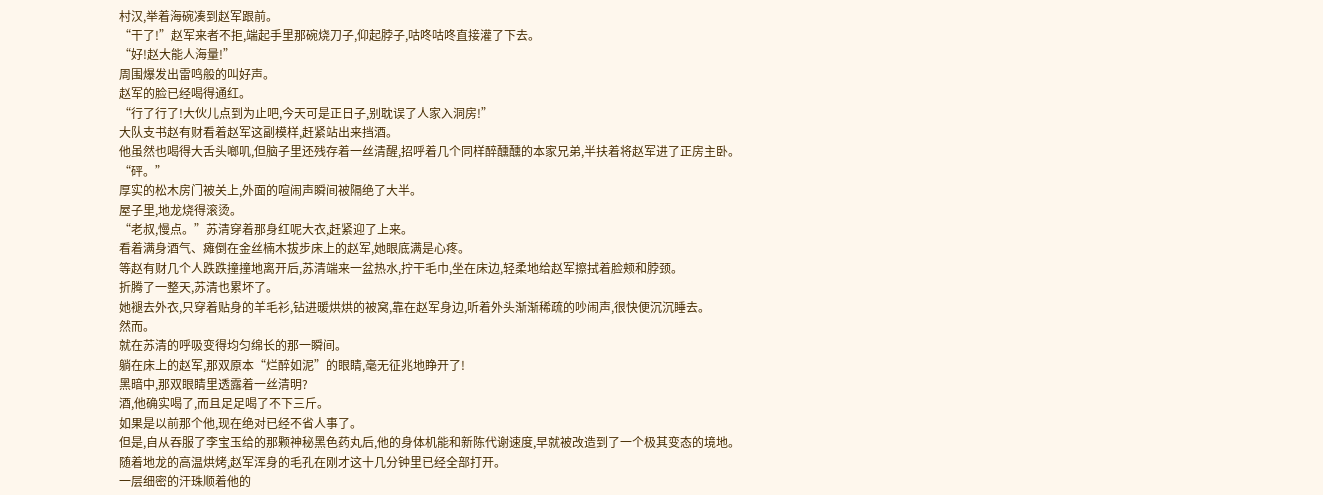村汉,举着海碗凑到赵军跟前。
“干了!”赵军来者不拒,端起手里那碗烧刀子,仰起脖子,咕咚咕咚直接灌了下去。
“好!赵大能人海量!”
周围爆发出雷鸣般的叫好声。
赵军的脸已经喝得通红。
“行了行了!大伙儿点到为止吧,今天可是正日子,别耽误了人家入洞房!”
大队支书赵有财看着赵军这副模样,赶紧站出来挡酒。
他虽然也喝得大舌头啷叽,但脑子里还残存着一丝清醒,招呼着几个同样醉醺醺的本家兄弟,半扶着将赵军进了正房主卧。
“砰。”
厚实的松木房门被关上,外面的喧闹声瞬间被隔绝了大半。
屋子里,地龙烧得滚烫。
“老叔,慢点。”苏清穿着那身红呢大衣,赶紧迎了上来。
看着满身酒气、瘫倒在金丝楠木拔步床上的赵军,她眼底满是心疼。
等赵有财几个人跌跌撞撞地离开后,苏清端来一盆热水,拧干毛巾,坐在床边,轻柔地给赵军擦拭着脸颊和脖颈。
折腾了一整天,苏清也累坏了。
她褪去外衣,只穿着贴身的羊毛衫,钻进暖烘烘的被窝,靠在赵军身边,听着外头渐渐稀疏的吵闹声,很快便沉沉睡去。
然而。
就在苏清的呼吸变得均匀绵长的那一瞬间。
躺在床上的赵军,那双原本“烂醉如泥”的眼睛,毫无征兆地睁开了!
黑暗中,那双眼睛里透露着一丝清明?
酒,他确实喝了,而且足足喝了不下三斤。
如果是以前那个他,现在绝对已经不省人事了。
但是,自从吞服了李宝玉给的那颗神秘黑色药丸后,他的身体机能和新陈代谢速度,早就被改造到了一个极其变态的境地。
随着地龙的高温烘烤,赵军浑身的毛孔在刚才这十几分钟里已经全部打开。
一层细密的汗珠顺着他的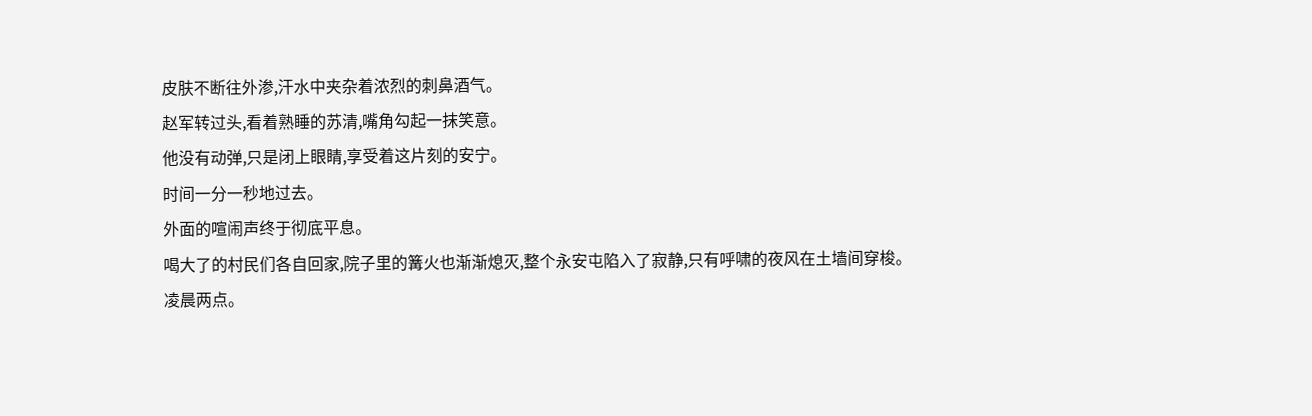皮肤不断往外渗,汗水中夹杂着浓烈的刺鼻酒气。
赵军转过头,看着熟睡的苏清,嘴角勾起一抹笑意。
他没有动弹,只是闭上眼睛,享受着这片刻的安宁。
时间一分一秒地过去。
外面的喧闹声终于彻底平息。
喝大了的村民们各自回家,院子里的篝火也渐渐熄灭,整个永安屯陷入了寂静,只有呼啸的夜风在土墙间穿梭。
凌晨两点。